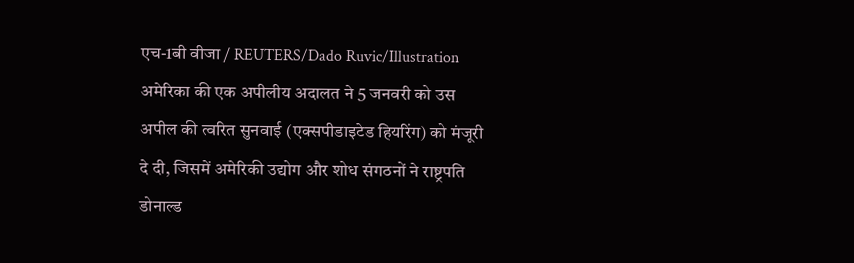एच-1बी वीजा / REUTERS/Dado Ruvic/Illustration
अमेरिका की एक अपीलीय अदालत ने 5 जनवरी को उस अपील की त्वरित सुनवाई (एक्सपीडाइटेड हियरिंग) को मंजूरी दे दी, जिसमें अमेरिकी उद्योग और शोध संगठनों ने राष्ट्रपति डोनाल्ड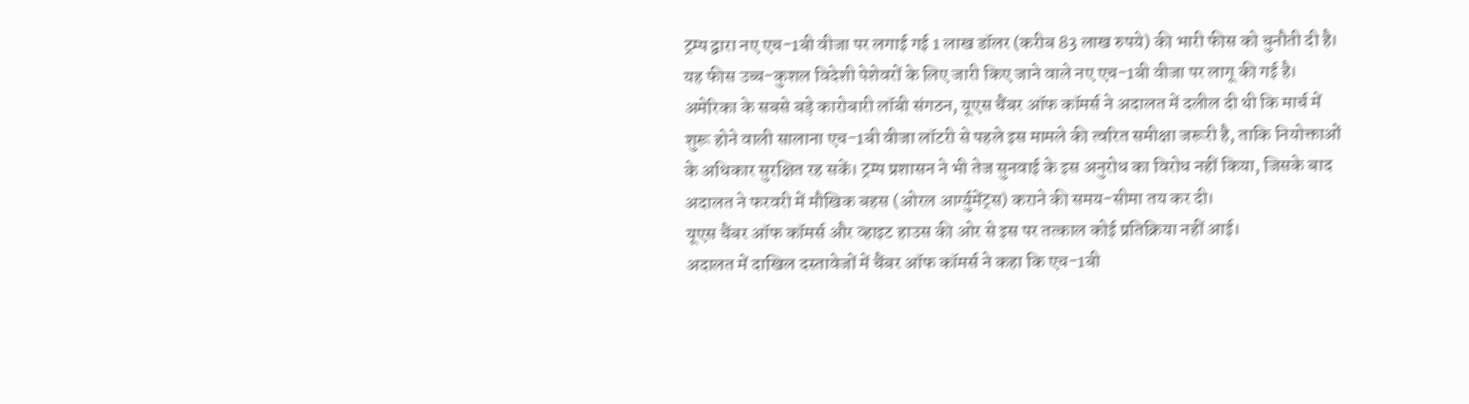ट्रम्प द्वारा नए एच-1बी वीजा पर लगाई गई 1 लाख डॉलर (करीब 83 लाख रुपये) की भारी फीस को चुनौती दी है। यह फीस उच्च-कुशल विदेशी पेशेवरों के लिए जारी किए जाने वाले नए एच-1बी वीजा पर लागू की गई है।
अमेरिका के सबसे बड़े कारोबारी लॉबी संगठन, यूएस चैंबर ऑफ कॉमर्स ने अदालत में दलील दी थी कि मार्च में शुरू होने वाली सालाना एच-1बी वीजा लॉटरी से पहले इस मामले की त्वरित समीक्षा जरूरी है, ताकि नियोक्ताओं के अधिकार सुरक्षित रह सकें। ट्रम्प प्रशासन ने भी तेज सुनवाई के इस अनुरोध का विरोध नहीं किया, जिसके बाद अदालत ने फरवरी में मौखिक बहस (ओरल आर्ग्युमेंट्स) कराने की समय-सीमा तय कर दी।
यूएस चैंबर ऑफ कॉमर्स और व्हाइट हाउस की ओर से इस पर तत्काल कोई प्रतिक्रिया नहीं आई।
अदालत में दाखिल दस्तावेजों में चैंबर ऑफ कॉमर्स ने कहा कि एच-1बी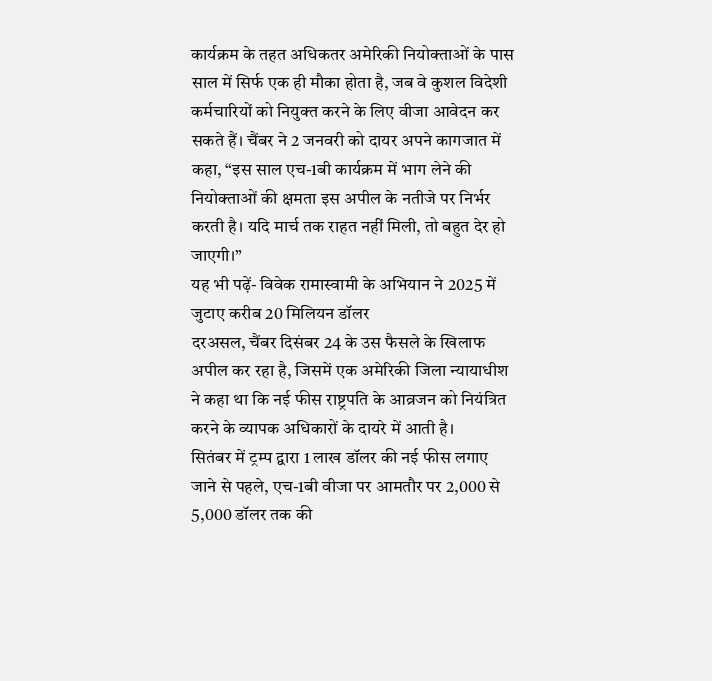कार्यक्रम के तहत अधिकतर अमेरिकी नियोक्ताओं के पास साल में सिर्फ एक ही मौका होता है, जब वे कुशल विदेशी कर्मचारियों को नियुक्त करने के लिए वीजा आवेदन कर सकते हैं। चैंबर ने 2 जनवरी को दायर अपने कागजात में कहा, “इस साल एच-1बी कार्यक्रम में भाग लेने की नियोक्ताओं की क्षमता इस अपील के नतीजे पर निर्भर करती है। यदि मार्च तक राहत नहीं मिली, तो बहुत देर हो जाएगी।”
यह भी पढ़ें- विवेक रामास्वामी के अभियान ने 2025 में जुटाए करीब 20 मिलियन डॉलर
दरअसल, चैंबर दिसंबर 24 के उस फैसले के खिलाफ अपील कर रहा है, जिसमें एक अमेरिकी जिला न्यायाधीश ने कहा था कि नई फीस राष्ट्रपति के आव्रजन को नियंत्रित करने के व्यापक अधिकारों के दायरे में आती है।
सितंबर में ट्रम्प द्वारा 1 लाख डॉलर की नई फीस लगाए जाने से पहले, एच-1बी वीजा पर आमतौर पर 2,000 से 5,000 डॉलर तक की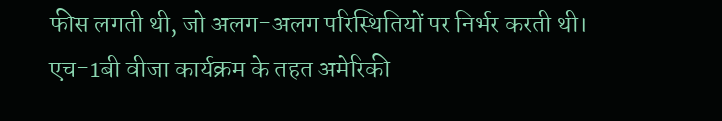फीस लगती थी, जो अलग-अलग परिस्थितियों पर निर्भर करती थी।
एच-1बी वीजा कार्यक्रम के तहत अमेरिकी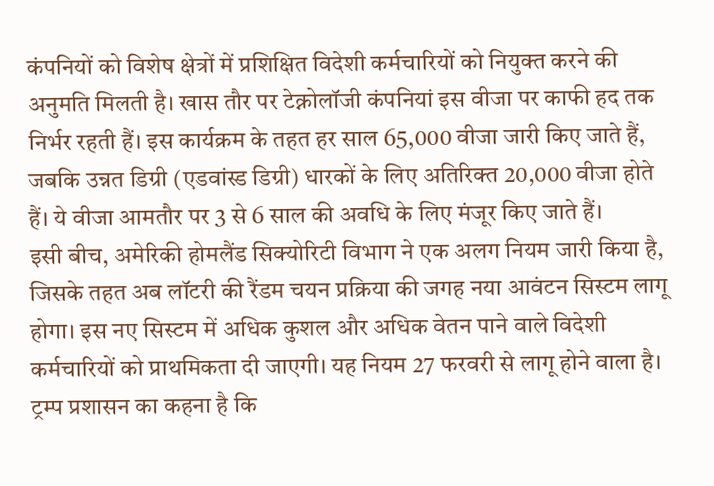कंपनियों को विशेष क्षेत्रों में प्रशिक्षित विदेशी कर्मचारियों को नियुक्त करने की अनुमति मिलती है। खास तौर पर टेक्नोलॉजी कंपनियां इस वीजा पर काफी हद तक निर्भर रहती हैं। इस कार्यक्रम के तहत हर साल 65,000 वीजा जारी किए जाते हैं, जबकि उन्नत डिग्री (एडवांस्ड डिग्री) धारकों के लिए अतिरिक्त 20,000 वीजा होते हैं। ये वीजा आमतौर पर 3 से 6 साल की अवधि के लिए मंजूर किए जाते हैं।
इसी बीच, अमेरिकी होमलैंड सिक्योरिटी विभाग ने एक अलग नियम जारी किया है, जिसके तहत अब लॉटरी की रैंडम चयन प्रक्रिया की जगह नया आवंटन सिस्टम लागू होगा। इस नए सिस्टम में अधिक कुशल और अधिक वेतन पाने वाले विदेशी कर्मचारियों को प्राथमिकता दी जाएगी। यह नियम 27 फरवरी से लागू होने वाला है।
ट्रम्प प्रशासन का कहना है कि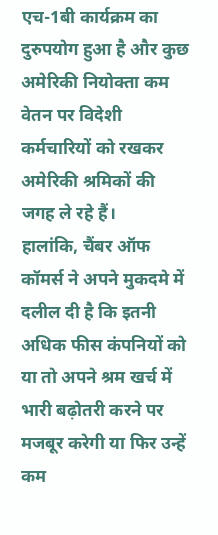एच-1बी कार्यक्रम का दुरुपयोग हुआ है और कुछ अमेरिकी नियोक्ता कम वेतन पर विदेशी कर्मचारियों को रखकर अमेरिकी श्रमिकों की जगह ले रहे हैं।
हालांकि, चैंबर ऑफ कॉमर्स ने अपने मुकदमे में दलील दी है कि इतनी अधिक फीस कंपनियों को या तो अपने श्रम खर्च में भारी बढ़ोतरी करने पर मजबूर करेगी या फिर उन्हें कम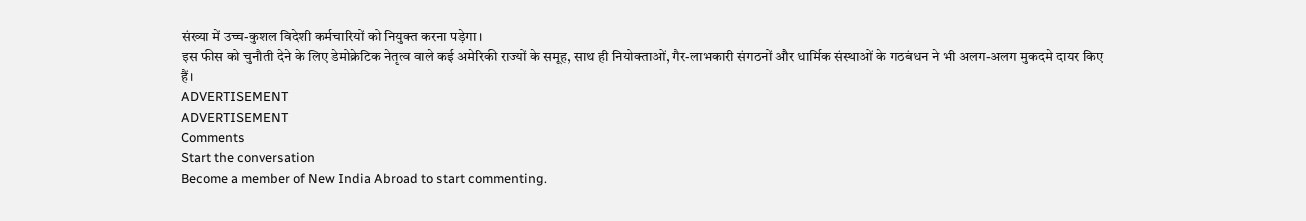संख्या में उच्च-कुशल विदेशी कर्मचारियों को नियुक्त करना पड़ेगा।
इस फीस को चुनौती देने के लिए डेमोक्रेटिक नेतृत्व वाले कई अमेरिकी राज्यों के समूह, साथ ही नियोक्ताओं, गैर-लाभकारी संगठनों और धार्मिक संस्थाओं के गठबंधन ने भी अलग-अलग मुकदमे दायर किए हैं।
ADVERTISEMENT
ADVERTISEMENT
Comments
Start the conversation
Become a member of New India Abroad to start commenting.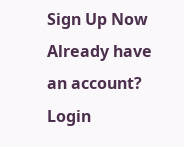Sign Up Now
Already have an account? Login